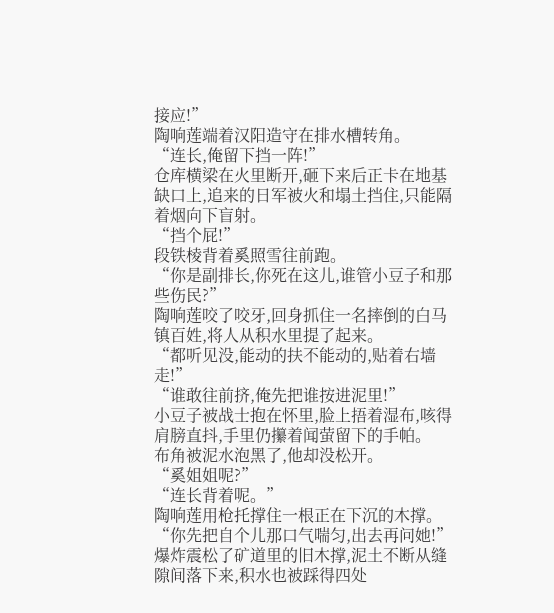接应!”
陶响莲端着汉阳造守在排水槽转角。
“连长,俺留下挡一阵!”
仓库横梁在火里断开,砸下来后正卡在地基缺口上,追来的日军被火和塌土挡住,只能隔着烟向下盲射。
“挡个屁!”
段铁棱背着奚照雪往前跑。
“你是副排长,你死在这儿,谁管小豆子和那些伤民?”
陶响莲咬了咬牙,回身抓住一名摔倒的白马镇百姓,将人从积水里提了起来。
“都听见没,能动的扶不能动的,贴着右墙走!”
“谁敢往前挤,俺先把谁按进泥里!”
小豆子被战士抱在怀里,脸上捂着湿布,咳得肩膀直抖,手里仍攥着闻萤留下的手帕。
布角被泥水泡黑了,他却没松开。
“奚姐姐呢?”
“连长背着呢。”
陶响莲用枪托撑住一根正在下沉的木撑。
“你先把自个儿那口气喘匀,出去再问她!”
爆炸震松了矿道里的旧木撑,泥土不断从缝隙间落下来,积水也被踩得四处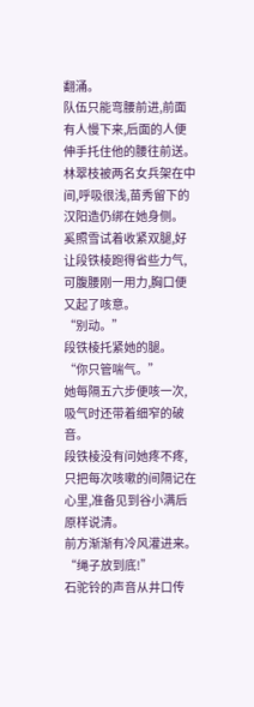翻涌。
队伍只能弯腰前进,前面有人慢下来,后面的人便伸手托住他的腰往前送。
林翠枝被两名女兵架在中间,呼吸很浅,苗秀留下的汉阳造仍绑在她身侧。
奚照雪试着收紧双腿,好让段铁棱跑得省些力气,可腹腰刚一用力,胸口便又起了咳意。
“别动。”
段铁棱托紧她的腿。
“你只管喘气。”
她每隔五六步便咳一次,吸气时还带着细窄的破音。
段铁棱没有问她疼不疼,只把每次咳嗽的间隔记在心里,准备见到谷小满后原样说清。
前方渐渐有冷风灌进来。
“绳子放到底!”
石驼铃的声音从井口传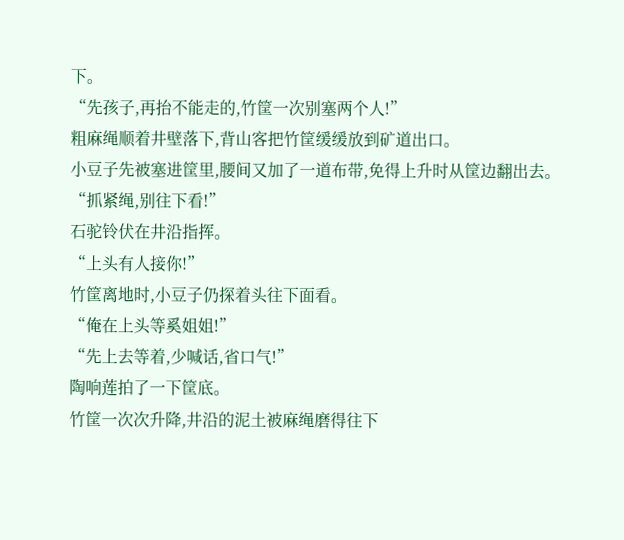下。
“先孩子,再抬不能走的,竹筐一次别塞两个人!”
粗麻绳顺着井壁落下,背山客把竹筐缓缓放到矿道出口。
小豆子先被塞进筐里,腰间又加了一道布带,免得上升时从筐边翻出去。
“抓紧绳,别往下看!”
石驼铃伏在井沿指挥。
“上头有人接你!”
竹筐离地时,小豆子仍探着头往下面看。
“俺在上头等奚姐姐!”
“先上去等着,少喊话,省口气!”
陶响莲拍了一下筐底。
竹筐一次次升降,井沿的泥土被麻绳磨得往下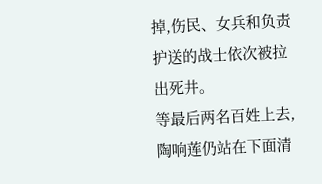掉,伤民、女兵和负责护送的战士依次被拉出死井。
等最后两名百姓上去,陶响莲仍站在下面清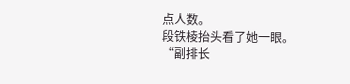点人数。
段铁棱抬头看了她一眼。
“副排长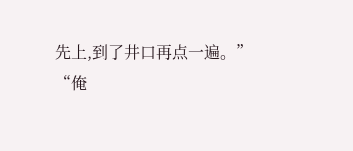先上,到了井口再点一遍。”
“俺